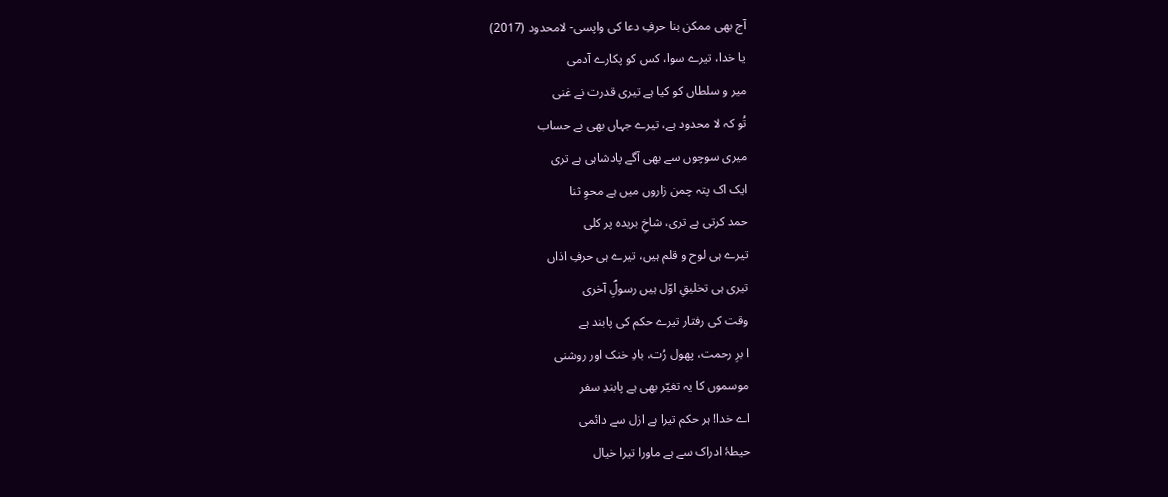آج بھی ممکن بنا حرفِ دعا کی واپسی- لامحدود (2017)
یا خدا، تیرے سوا، کس کو پکارے آدمی
میر و سلطاں کو کیا ہے تیری قدرت نے غنی
تُو کہ لا محدود ہے، تیرے جہاں بھی بے حساب
میری سوچوں سے بھی آگے پادشاہی ہے تری
ایک اک پتہ چمن زاروں میں ہے محوِ ثنا
حمد کرتی ہے تری، شاخِ بریدہ پر کلی
تیرے ہی لوح و قلم ہیں، تیرے ہی حرفِ اذاں
تیری ہی تخلیقِ اوّل ہیں رسولِؐ آخری
وقت کی رفتار تیرے حکم کی پابند ہے
ا برِ رحمت، پھول رُت، بادِ خنک اور روشنی
موسموں کا یہ تغیّر بھی ہے پابندِ سفر
اے خدا! ہر حکم تیرا ہے ازل سے دائمی
حیطۂ ادراک سے ہے ماورا تیرا خیال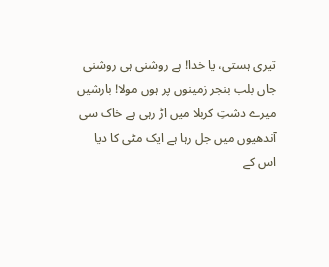تیری ہستی، یا خدا! ہے روشنی ہی روشنی
جاں بلب بنجر زمینوں پر ہوں مولا! بارشیں
میرے دشتِ کربلا میں اڑ رہی ہے خاک سی
آندھیوں میں جل رہا ہے ایک مٹی کا دیا
اس کے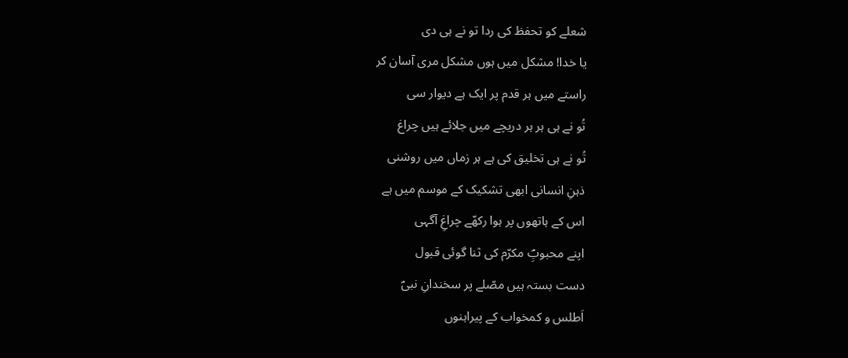شعلے کو تحفظ کی ردا تو نے ہی دی
یا خدا! مشکل میں ہوں مشکل مری آسان کر
راستے میں ہر قدم پر ایک ہے دیوار سی
تُو نے ہی ہر ہر دریچے میں جلائے ہیں چراغ
تُو نے ہی تخلیق کی ہے ہر زماں میں روشنی
ذہنِ انسانی ابھی تشکیک کے موسم میں ہے
اس کے ہاتھوں پر ہوا رکھّے چراغِ آگہی
اپنے محبوبِؐ مکرّم کی ثنا گوئی قبول
دست بستہ ہیں مصّلے پر سخندانِ نبیؐ
اَطلس و کمخواب کے پیراہنوں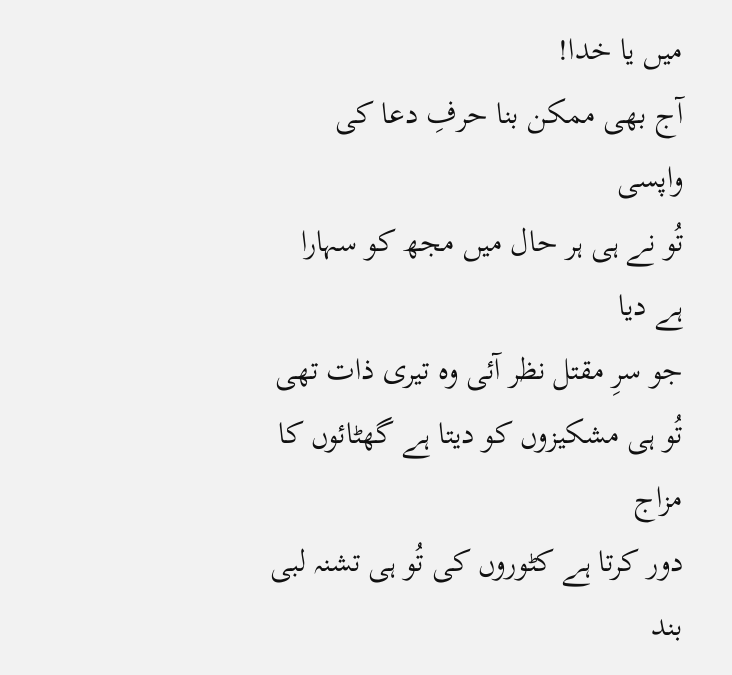میں یا خدا!
آج بھی ممکن بنا حرفِ دعا کی واپسی
تُو نے ہی ہر حال میں مجھ کو سہارا ہے دیا
جو سرِ مقتل نظر آئی وہ تیری ذات تھی
تُو ہی مشکیزوں کو دیتا ہے گھٹائوں کا مزاج
دور کرتا ہے کٹوروں کی تُو ہی تشنہ لبی
بند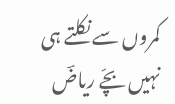کمروں سے نکلتے ہی نہیں بچّے ریاضؔ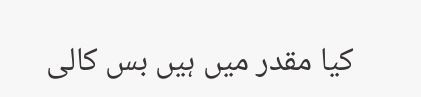کیا مقدر میں ہیں بس کالی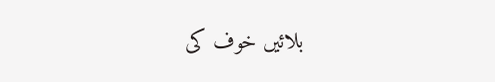بلائیں خوف کی